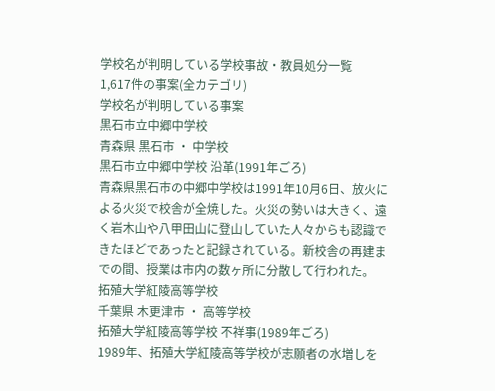学校名が判明している学校事故・教員処分一覧
1,617件の事案(全カテゴリ)
学校名が判明している事案
黒石市立中郷中学校
青森県 黒石市 ・ 中学校
黒石市立中郷中学校 沿革(1991年ごろ)
青森県黒石市の中郷中学校は1991年10月6日、放火による火災で校舎が全焼した。火災の勢いは大きく、遠く岩木山や八甲田山に登山していた人々からも認識できたほどであったと記録されている。新校舎の再建までの間、授業は市内の数ヶ所に分散して行われた。
拓殖大学紅陵高等学校
千葉県 木更津市 ・ 高等学校
拓殖大学紅陵高等学校 不祥事(1989年ごろ)
1989年、拓殖大学紅陵高等学校が志願者の水増しを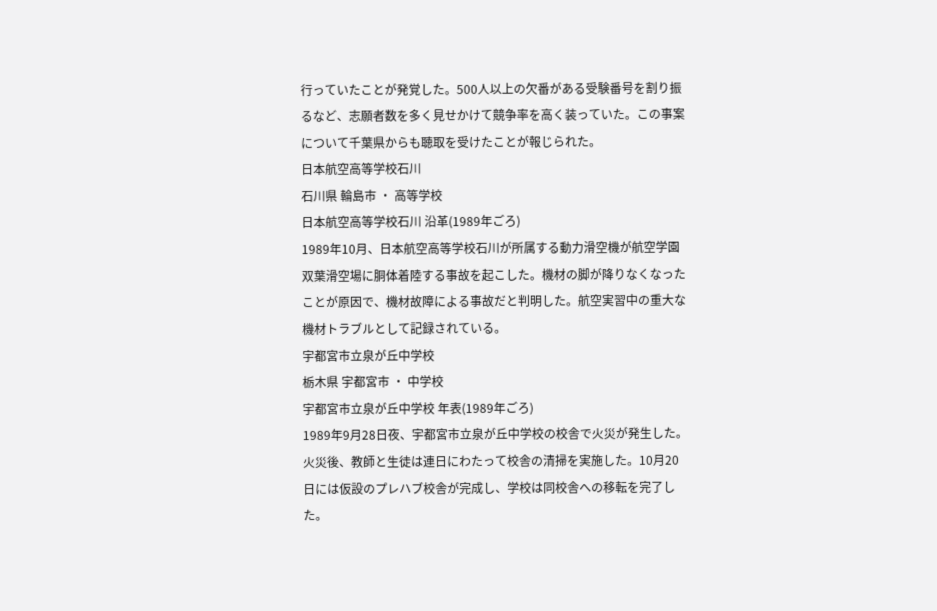行っていたことが発覚した。500人以上の欠番がある受験番号を割り振るなど、志願者数を多く見せかけて競争率を高く装っていた。この事案について千葉県からも聴取を受けたことが報じられた。
日本航空高等学校石川
石川県 輪島市 ・ 高等学校
日本航空高等学校石川 沿革(1989年ごろ)
1989年10月、日本航空高等学校石川が所属する動力滑空機が航空学園双葉滑空場に胴体着陸する事故を起こした。機材の脚が降りなくなったことが原因で、機材故障による事故だと判明した。航空実習中の重大な機材トラブルとして記録されている。
宇都宮市立泉が丘中学校
栃木県 宇都宮市 ・ 中学校
宇都宮市立泉が丘中学校 年表(1989年ごろ)
1989年9月28日夜、宇都宮市立泉が丘中学校の校舎で火災が発生した。火災後、教師と生徒は連日にわたって校舎の清掃を実施した。10月20日には仮設のプレハブ校舎が完成し、学校は同校舎への移転を完了した。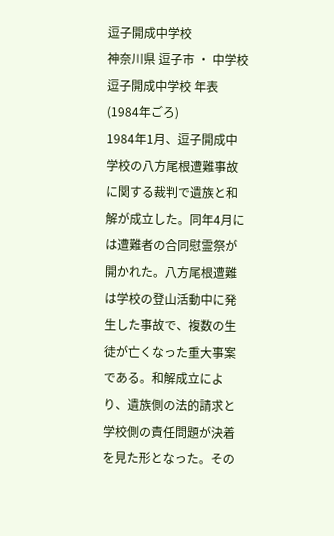逗子開成中学校
神奈川県 逗子市 ・ 中学校
逗子開成中学校 年表(1984年ごろ)
1984年1月、逗子開成中学校の八方尾根遭難事故に関する裁判で遺族と和解が成立した。同年4月には遭難者の合同慰霊祭が開かれた。八方尾根遭難は学校の登山活動中に発生した事故で、複数の生徒が亡くなった重大事案である。和解成立により、遺族側の法的請求と学校側の責任問題が決着を見た形となった。その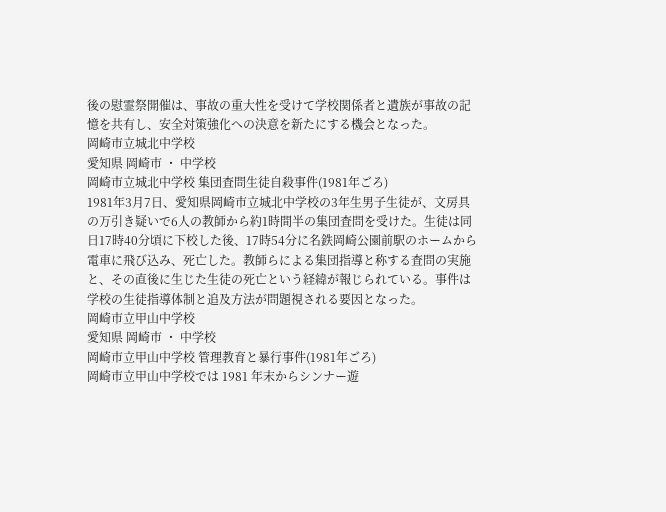後の慰霊祭開催は、事故の重大性を受けて学校関係者と遺族が事故の記憶を共有し、安全対策強化への決意を新たにする機会となった。
岡崎市立城北中学校
愛知県 岡崎市 ・ 中学校
岡崎市立城北中学校 集団査問生徒自殺事件(1981年ごろ)
1981年3月7日、愛知県岡崎市立城北中学校の3年生男子生徒が、文房具の万引き疑いで6人の教師から約1時間半の集団査問を受けた。生徒は同日17時40分頃に下校した後、17時54分に名鉄岡崎公園前駅のホームから電車に飛び込み、死亡した。教師らによる集団指導と称する査問の実施と、その直後に生じた生徒の死亡という経緯が報じられている。事件は学校の生徒指導体制と追及方法が問題視される要因となった。
岡崎市立甲山中学校
愛知県 岡崎市 ・ 中学校
岡崎市立甲山中学校 管理教育と暴行事件(1981年ごろ)
岡崎市立甲山中学校では 1981 年末からシンナー遊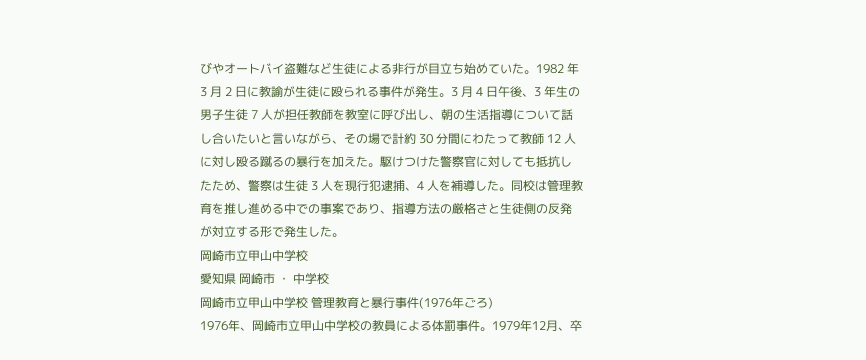びやオートバイ盗難など生徒による非行が目立ち始めていた。1982 年 3 月 2 日に教諭が生徒に殴られる事件が発生。3 月 4 日午後、3 年生の男子生徒 7 人が担任教師を教室に呼び出し、朝の生活指導について話し合いたいと言いながら、その場で計約 30 分間にわたって教師 12 人に対し殴る蹴るの暴行を加えた。駆けつけた警察官に対しても抵抗したため、警察は生徒 3 人を現行犯逮捕、4 人を補導した。同校は管理教育を推し進める中での事案であり、指導方法の厳格さと生徒側の反発が対立する形で発生した。
岡崎市立甲山中学校
愛知県 岡崎市 ・ 中学校
岡崎市立甲山中学校 管理教育と暴行事件(1976年ごろ)
1976年、岡崎市立甲山中学校の教員による体罰事件。1979年12月、卒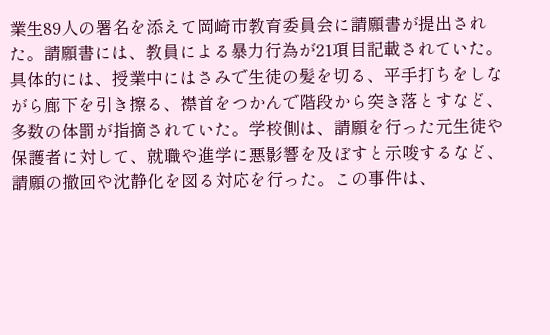業生89人の署名を添えて岡崎市教育委員会に請願書が提出された。請願書には、教員による暴力行為が21項目記載されていた。具体的には、授業中にはさみで生徒の髪を切る、平手打ちをしながら廊下を引き擦る、襟首をつかんで階段から突き落とすなど、多数の体罰が指摘されていた。学校側は、請願を行った元生徒や保護者に対して、就職や進学に悪影響を及ぼすと示唆するなど、請願の撤回や沈静化を図る対応を行った。この事件は、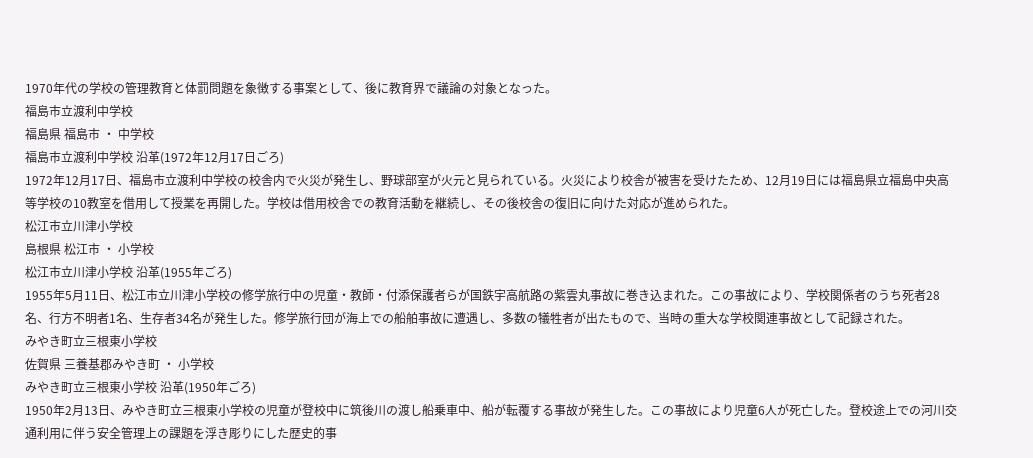1970年代の学校の管理教育と体罰問題を象徴する事案として、後に教育界で議論の対象となった。
福島市立渡利中学校
福島県 福島市 ・ 中学校
福島市立渡利中学校 沿革(1972年12月17日ごろ)
1972年12月17日、福島市立渡利中学校の校舎内で火災が発生し、野球部室が火元と見られている。火災により校舎が被害を受けたため、12月19日には福島県立福島中央高等学校の10教室を借用して授業を再開した。学校は借用校舎での教育活動を継続し、その後校舎の復旧に向けた対応が進められた。
松江市立川津小学校
島根県 松江市 ・ 小学校
松江市立川津小学校 沿革(1955年ごろ)
1955年5月11日、松江市立川津小学校の修学旅行中の児童・教師・付添保護者らが国鉄宇高航路の紫雲丸事故に巻き込まれた。この事故により、学校関係者のうち死者28名、行方不明者1名、生存者34名が発生した。修学旅行団が海上での船舶事故に遭遇し、多数の犠牲者が出たもので、当時の重大な学校関連事故として記録された。
みやき町立三根東小学校
佐賀県 三養基郡みやき町 ・ 小学校
みやき町立三根東小学校 沿革(1950年ごろ)
1950年2月13日、みやき町立三根東小学校の児童が登校中に筑後川の渡し船乗車中、船が転覆する事故が発生した。この事故により児童6人が死亡した。登校途上での河川交通利用に伴う安全管理上の課題を浮き彫りにした歴史的事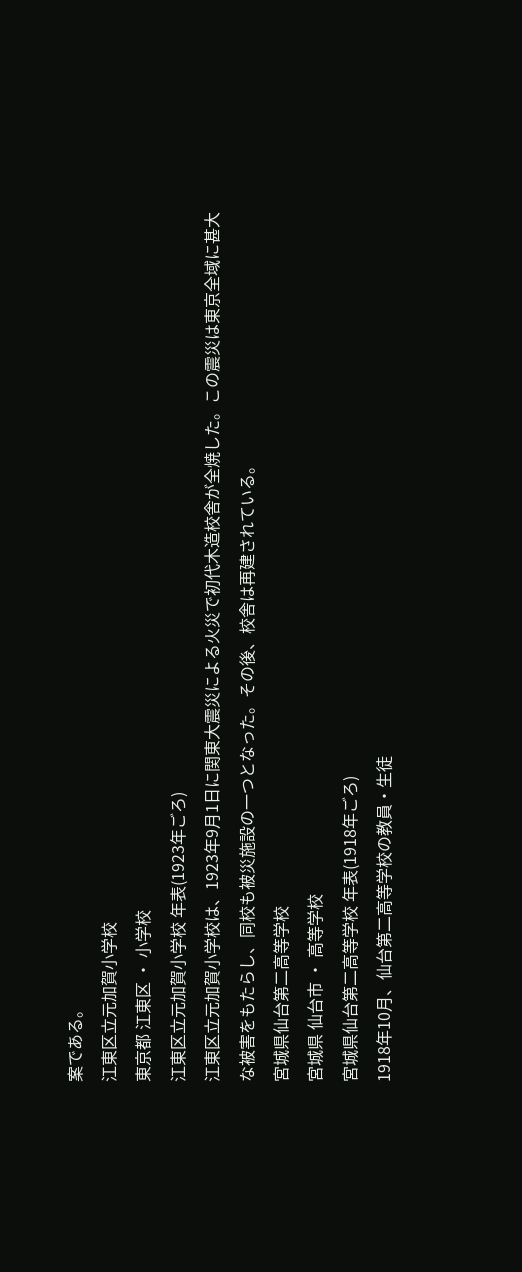案である。
江東区立元加賀小学校
東京都 江東区 ・ 小学校
江東区立元加賀小学校 年表(1923年ごろ)
江東区立元加賀小学校は、1923年9月1日に関東大震災による火災で初代木造校舎が全焼した。この震災は東京全域に甚大な被害をもたらし、同校も被災施設の一つとなった。その後、校舎は再建されている。
宮城県仙台第二高等学校
宮城県 仙台市 ・ 高等学校
宮城県仙台第二高等学校 年表(1918年ごろ)
1918年10月、仙台第二高等学校の教員・生徒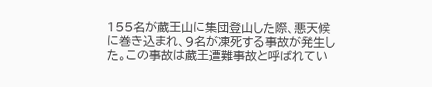155名が蔵王山に集団登山した際、悪天候に巻き込まれ、9名が凍死する事故が発生した。この事故は蔵王遭難事故と呼ばれてい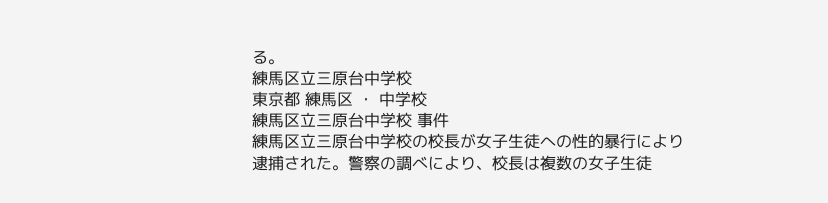る。
練馬区立三原台中学校
東京都 練馬区 ・ 中学校
練馬区立三原台中学校 事件
練馬区立三原台中学校の校長が女子生徒への性的暴行により逮捕された。警察の調べにより、校長は複数の女子生徒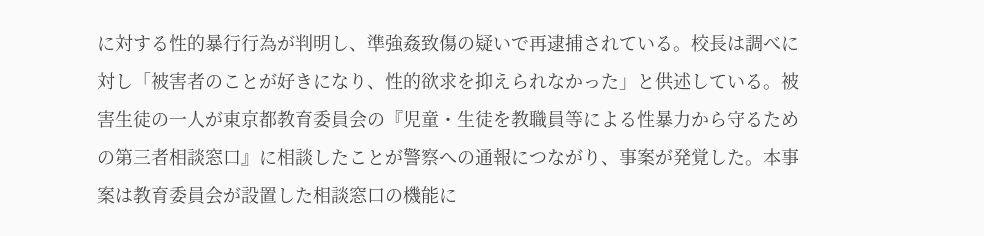に対する性的暴行行為が判明し、準強姦致傷の疑いで再逮捕されている。校長は調べに対し「被害者のことが好きになり、性的欲求を抑えられなかった」と供述している。被害生徒の一人が東京都教育委員会の『児童・生徒を教職員等による性暴力から守るための第三者相談窓口』に相談したことが警察への通報につながり、事案が発覚した。本事案は教育委員会が設置した相談窓口の機能に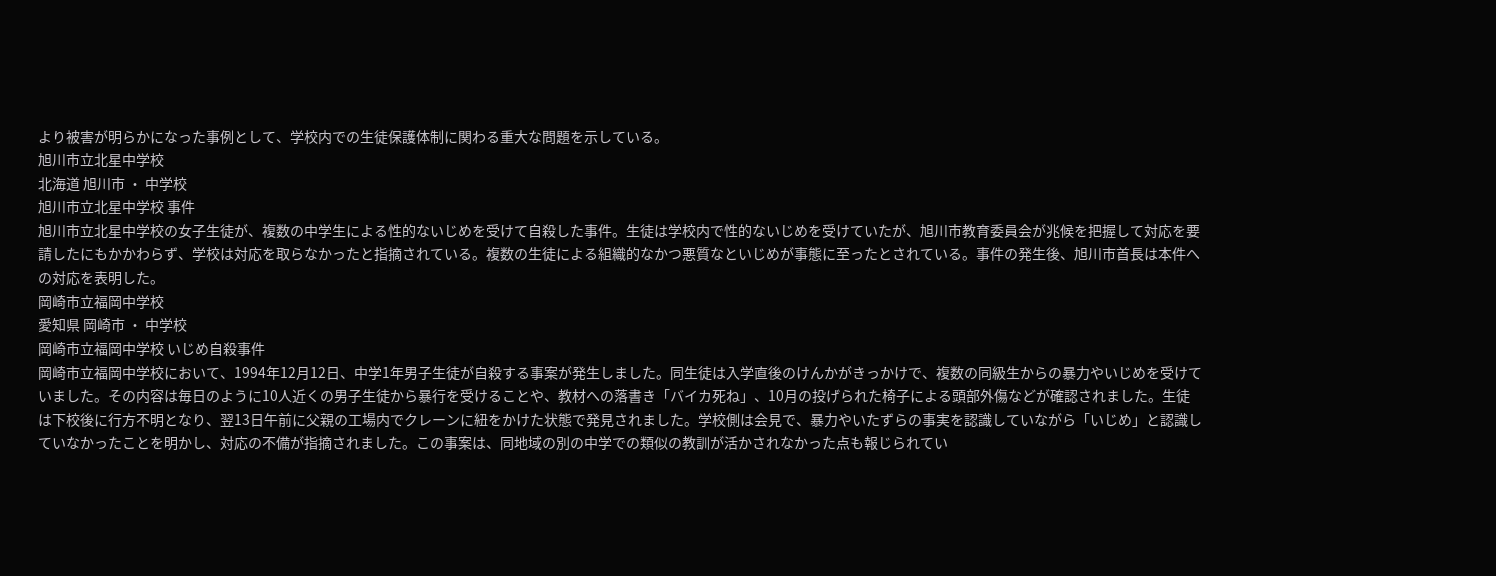より被害が明らかになった事例として、学校内での生徒保護体制に関わる重大な問題を示している。
旭川市立北星中学校
北海道 旭川市 ・ 中学校
旭川市立北星中学校 事件
旭川市立北星中学校の女子生徒が、複数の中学生による性的ないじめを受けて自殺した事件。生徒は学校内で性的ないじめを受けていたが、旭川市教育委員会が兆候を把握して対応を要請したにもかかわらず、学校は対応を取らなかったと指摘されている。複数の生徒による組織的なかつ悪質なといじめが事態に至ったとされている。事件の発生後、旭川市首長は本件への対応を表明した。
岡崎市立福岡中学校
愛知県 岡崎市 ・ 中学校
岡崎市立福岡中学校 いじめ自殺事件
岡崎市立福岡中学校において、1994年12月12日、中学1年男子生徒が自殺する事案が発生しました。同生徒は入学直後のけんかがきっかけで、複数の同級生からの暴力やいじめを受けていました。その内容は毎日のように10人近くの男子生徒から暴行を受けることや、教材への落書き「バイカ死ね」、10月の投げられた椅子による頭部外傷などが確認されました。生徒は下校後に行方不明となり、翌13日午前に父親の工場内でクレーンに紐をかけた状態で発見されました。学校側は会見で、暴力やいたずらの事実を認識していながら「いじめ」と認識していなかったことを明かし、対応の不備が指摘されました。この事案は、同地域の別の中学での類似の教訓が活かされなかった点も報じられてい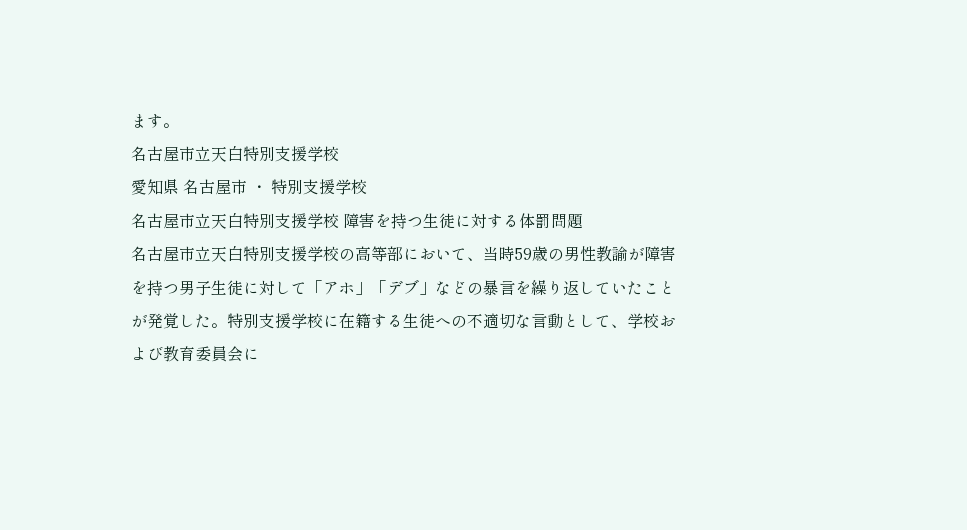ます。
名古屋市立天白特別支援学校
愛知県 名古屋市 ・ 特別支援学校
名古屋市立天白特別支援学校 障害を持つ生徒に対する体罰問題
名古屋市立天白特別支援学校の高等部において、当時59歳の男性教諭が障害を持つ男子生徒に対して「アホ」「デブ」などの暴言を繰り返していたことが発覚した。特別支援学校に在籍する生徒への不適切な言動として、学校および教育委員会に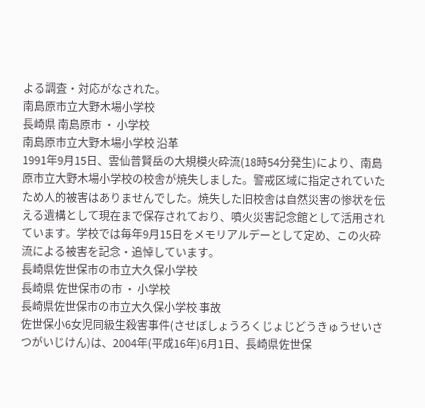よる調査・対応がなされた。
南島原市立大野木場小学校
長崎県 南島原市 ・ 小学校
南島原市立大野木場小学校 沿革
1991年9月15日、雲仙普賢岳の大規模火砕流(18時54分発生)により、南島原市立大野木場小学校の校舎が焼失しました。警戒区域に指定されていたため人的被害はありませんでした。焼失した旧校舎は自然災害の惨状を伝える遺構として現在まで保存されており、噴火災害記念館として活用されています。学校では毎年9月15日をメモリアルデーとして定め、この火砕流による被害を記念・追悼しています。
長崎県佐世保市の市立大久保小学校
長崎県 佐世保市の市 ・ 小学校
長崎県佐世保市の市立大久保小学校 事故
佐世保小6女児同級生殺害事件(させぼしょうろくじょじどうきゅうせいさつがいじけん)は、2004年(平成16年)6月1日、長崎県佐世保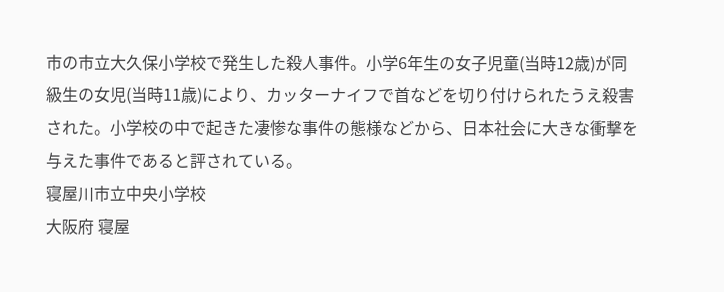市の市立大久保小学校で発生した殺人事件。小学6年生の女子児童(当時12歳)が同級生の女児(当時11歳)により、カッターナイフで首などを切り付けられたうえ殺害された。小学校の中で起きた凄惨な事件の態様などから、日本社会に大きな衝撃を与えた事件であると評されている。
寝屋川市立中央小学校
大阪府 寝屋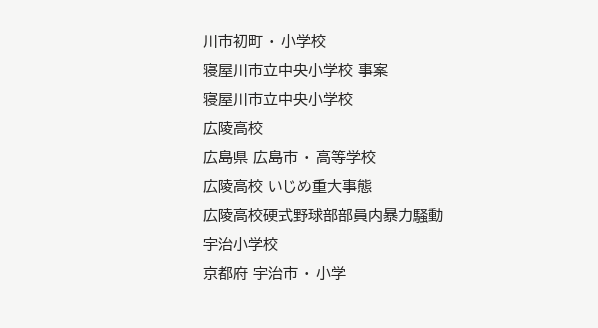川市初町 ・ 小学校
寝屋川市立中央小学校 事案
寝屋川市立中央小学校
広陵高校
広島県 広島市 ・ 高等学校
広陵高校 いじめ重大事態
広陵高校硬式野球部部員内暴力騒動
宇治小学校
京都府 宇治市 ・ 小学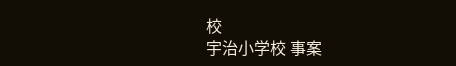校
宇治小学校 事案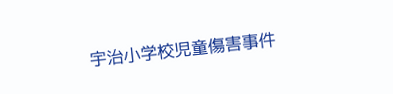宇治小学校児童傷害事件